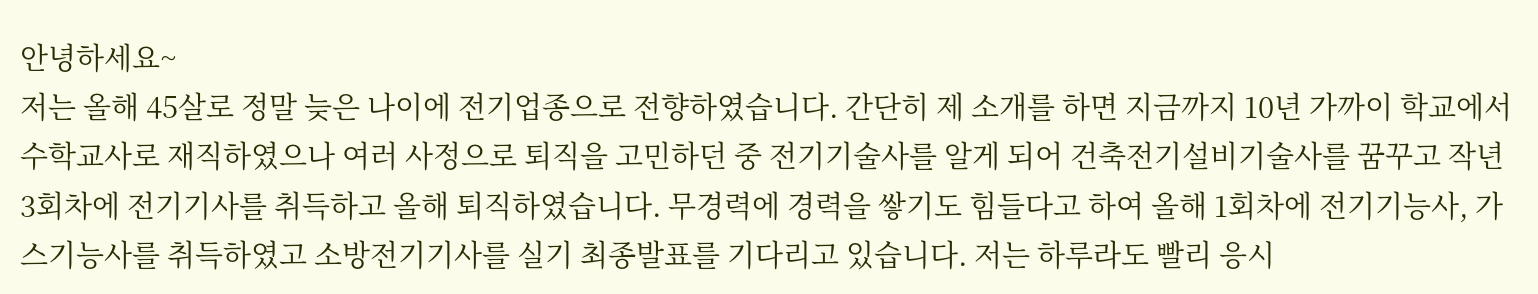안녕하세요~
저는 올해 45살로 정말 늦은 나이에 전기업종으로 전향하였습니다. 간단히 제 소개를 하면 지금까지 10년 가까이 학교에서 수학교사로 재직하였으나 여러 사정으로 퇴직을 고민하던 중 전기기술사를 알게 되어 건축전기설비기술사를 꿈꾸고 작년 3회차에 전기기사를 취득하고 올해 퇴직하였습니다. 무경력에 경력을 쌓기도 힘들다고 하여 올해 1회차에 전기기능사, 가스기능사를 취득하였고 소방전기기사를 실기 최종발표를 기다리고 있습니다. 저는 하루라도 빨리 응시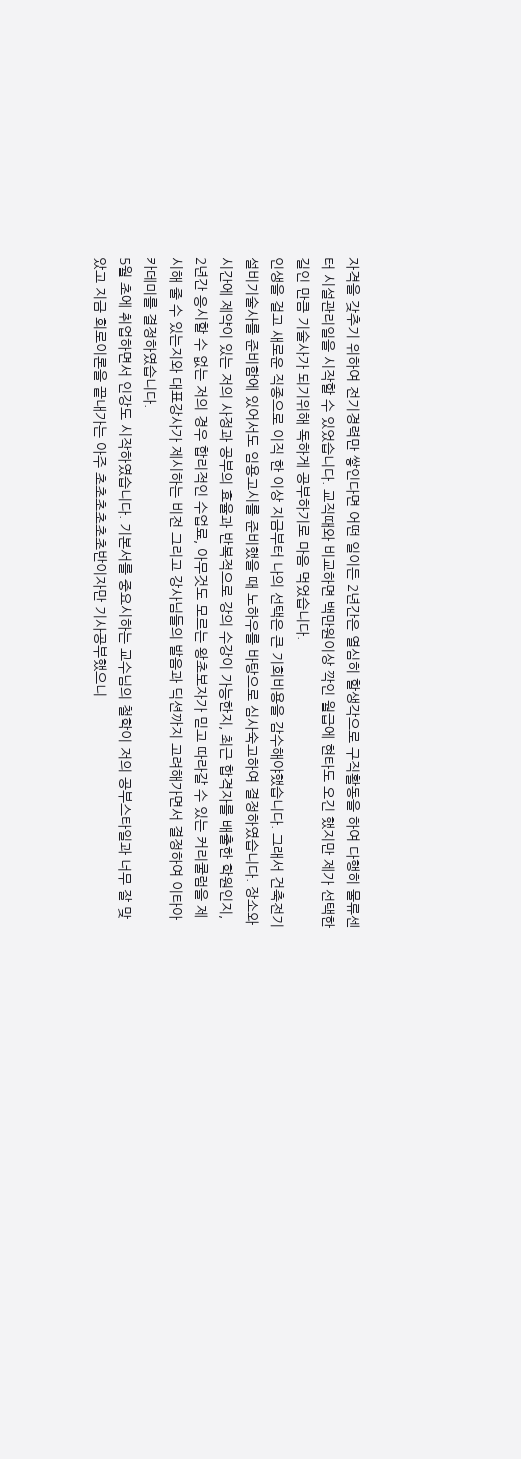자격을 갖추기 위하여 전기경력만 쌓인다면 어떤 일이든 2년간은 열심히 할생각으로 구직활동을 하여 다행히 물류센터 시설관리일을 시작할 수 있었습니다. 교직때와 비교하면 백만원이상 깍인 월급에 현타도 오긴 했지만 제가 선택한 길인 만큼 기술사가 되기위해 독하게 공부하기로 마음 먹었습니다.
인생을 걸고 새로운 직종으로 이직 한 이상 지금부터 나의 선택은 큰 기회비용을 감수해야했습니다. 그래서 건축전기설비기술사를 준비함에 있어서도 임용고시를 준비했을 때 노하우를 바탕으로 심사숙고하여 결정하였습니다. 장소와 시간에 제약이 있는 저의 사정과 공부의 효율과 반복적으로 강의 수강이 가능한지, 최근 합격자를 배출한 학원인지, 2년간 응시할 수 없는 저의 경우 합리적인 수업료, 아무것도 모르는 왕초보자가 믿고 따라갈 수 있는 커리쿨럼을 제시해 줄 수 있는지와 대표강사가 제시하는 비전 그리고 강사님들의 발음과 딕션까지 고려해가면서 결정하여 이타아카데미를 결정하였습니다.
5월 초에 취업하면서 인강도 시작하였습니다. 기본서를 중요시하는 교수님의 철학이 저의 공부스타일과 너무 잘 맞았고 지금 회로이론을 끝내가는 아주 초초초초초초반이자만 기사공부했으니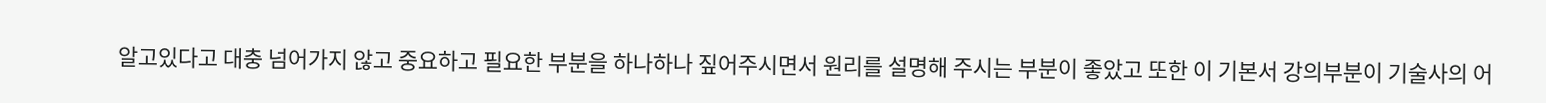알고있다고 대충 넘어가지 않고 중요하고 필요한 부분을 하나하나 짚어주시면서 원리를 설명해 주시는 부분이 좋았고 또한 이 기본서 강의부분이 기술사의 어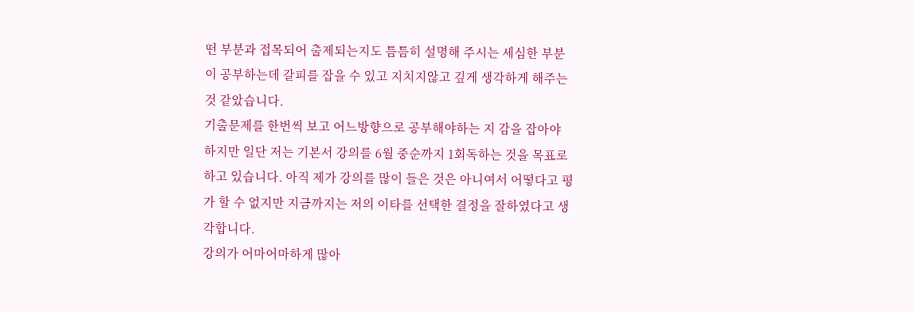떤 부분과 접목되어 출제되는지도 틈틈히 설명해 주시는 세심한 부분이 공부하는데 갈피를 잡을 수 있고 지치지않고 깊게 생각하게 해주는 것 같았습니다.
기출문제를 한번씩 보고 어느방향으로 공부해야하는 지 감을 잡아야 하지만 일단 저는 기본서 강의를 6월 중순까지 1회독하는 것을 목표로 하고 있습니다. 아직 제가 강의를 많이 들은 것은 아니여서 어떻다고 평가 할 수 없지만 지금까지는 저의 이타를 선택한 결정을 잘하였다고 생각합니다.
강의가 어마어마하게 많아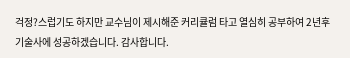걱정?스럽기도 하지만 교수님이 제시해준 커리큘럼 타고 열심히 공부하여 2년후 기술사에 성공하겠습니다. 감사합니다.